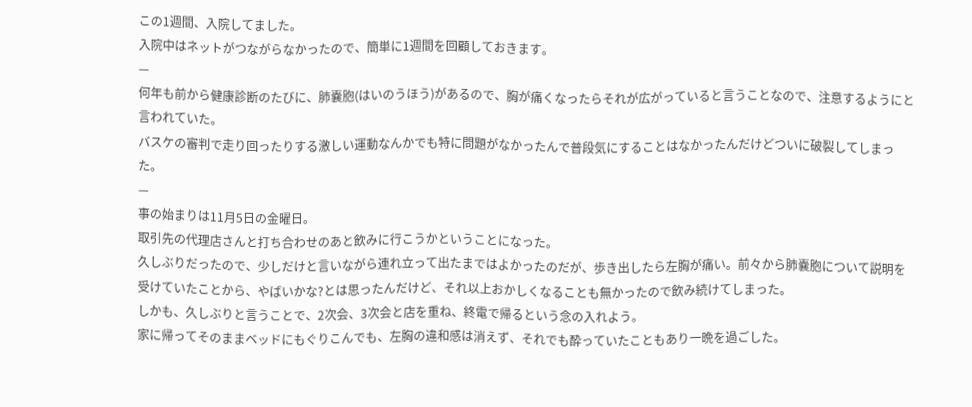この1週間、入院してました。
入院中はネットがつながらなかったので、簡単に1週間を回顧しておきます。
—
何年も前から健康診断のたびに、肺嚢胞(はいのうほう)があるので、胸が痛くなったらそれが広がっていると言うことなので、注意するようにと言われていた。
バスケの審判で走り回ったりする激しい運動なんかでも特に問題がなかったんで普段気にすることはなかったんだけどついに破裂してしまった。
—
事の始まりは11月5日の金曜日。
取引先の代理店さんと打ち合わせのあと飲みに行こうかということになった。
久しぶりだったので、少しだけと言いながら連れ立って出たまではよかったのだが、歩き出したら左胸が痛い。前々から肺嚢胞について説明を受けていたことから、やばいかな?とは思ったんだけど、それ以上おかしくなることも無かったので飲み続けてしまった。
しかも、久しぶりと言うことで、2次会、3次会と店を重ね、終電で帰るという念の入れよう。
家に帰ってそのままベッドにもぐりこんでも、左胸の違和感は消えず、それでも酔っていたこともあり一晩を過ごした。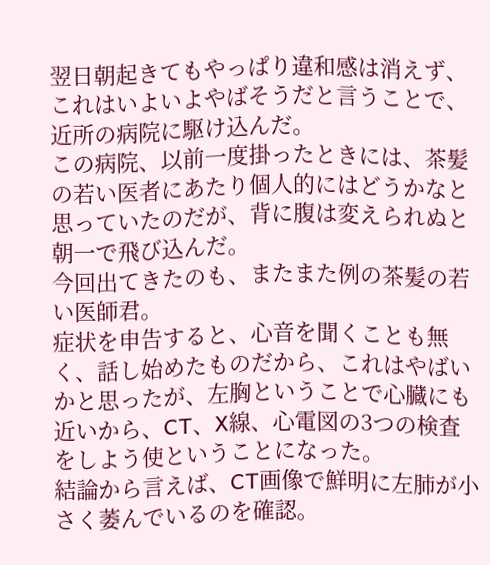翌日朝起きてもやっぱり違和感は消えず、これはいよいよやばそうだと言うことで、近所の病院に駆け込んだ。
この病院、以前一度掛ったときには、茶髪の若い医者にあたり個人的にはどうかなと思っていたのだが、背に腹は変えられぬと朝一で飛び込んだ。
今回出てきたのも、またまた例の茶髪の若い医師君。
症状を申告すると、心音を聞くことも無く、話し始めたものだから、これはやばいかと思ったが、左胸ということで心臓にも近いから、CT、X線、心電図の3つの検査をしよう使ということになった。
結論から言えば、CT画像で鮮明に左肺が小さく萎んでいるのを確認。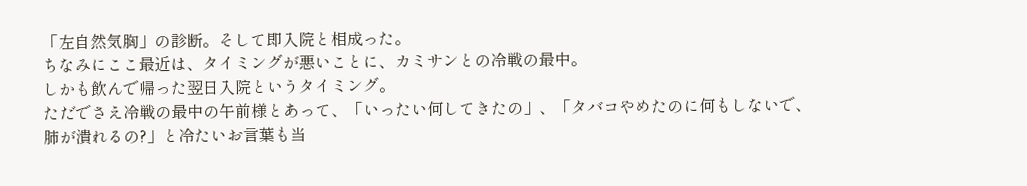「左自然気胸」の診断。そして即入院と相成った。
ちなみにここ最近は、タイミングが悪いことに、カミサンとの冷戦の最中。
しかも飲んで帰った翌日入院というタイミング。
ただでさえ冷戦の最中の午前様とあって、「いったい何してきたの」、「タバコやめたのに何もしないで、肺が潰れるの?」と冷たいお言葉も当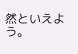然といえよう。